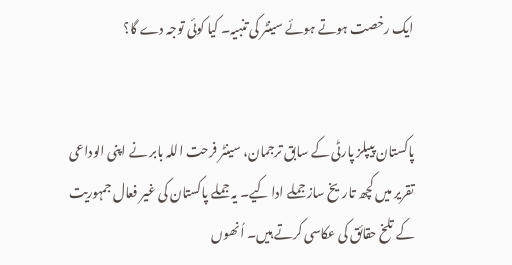ایک رخصت ہوتے ہوئے سینٹر کی تنبیہ۔ کیا کوئی توجہ دے گا؟


پاکستان پیپلز پارٹی کے سابق ترجمان، سینٹر فرحت اللہ بابر نے اپنی الوداعی تقریر میں کچھ تاریخ ساز جملے ادا کیے۔ یہ جملے پاکستان کی غیر فعال جمہوریت کے تلخ حقائق کی عکاسی کرتے ہیں۔ اُنھوں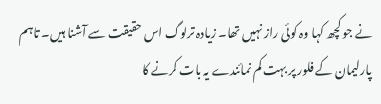نے جو کچھ کہا وہ کوئی راز نہیں تھا۔ زیادہ ترلوگ اس حقیقت سے آشنا ہیں۔ تاہم پارلیمان کے فلور پر بہت کم نمائندے یہ بات کرنے کا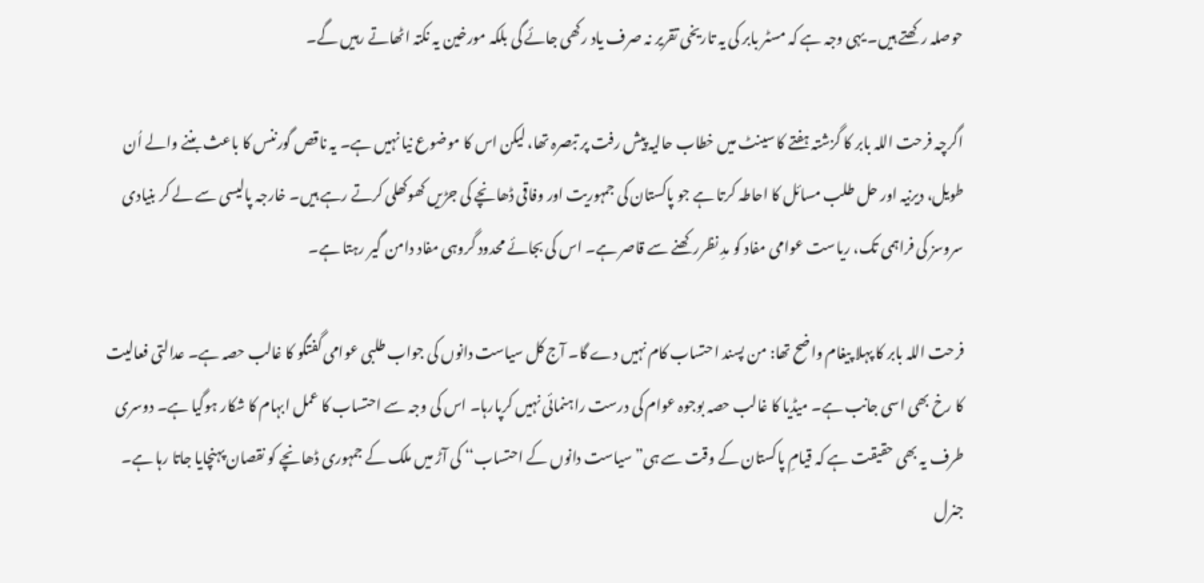حوصلہ رکھتے ہیں۔ یہی وجہ ہے کہ مسٹر بابر کی یہ تاریخی تقریر نہ صرف یاد رکھی جائے گی بلکہ مورخین یہ نکتہ اٹھاتے رہیں گے۔

اگرچہ فرحت اللہ بابر کا گزشتہ ہفتے کا سینٹ میں خطاب حالیہ پیش رفت پر تبصرہ تھا، لیکن اس کا موضوع نیا نہیں ہے۔ یہ ناقص گورننس کا باعث بننے والے اُن طویل، دیرنیہ اور حل طلب مسائل کا احاطہ کرتا ہے جو پاکستان کی جمہوریت اور وفاقی ڈھانچے کی جڑیں کھوکھلی کرتے رہے ہیں۔ خارجہ پالیسی سے لے کر بنیادی سروسز کی فراہمی تک، ریاست عوامی مفاد کو مدِ نظررکھنے سے قاصر ہے۔ اس کی بجائے محدود گروہی مفاد دامن گیر رہتا ہے۔

فرحت اللہ بابر کا پہلا پیغام واضح تھا: من پسند احتساب کام نہیں دے گا۔ آج کل سیاست دانوں کی جواب طلبی عوامی گفتگو کا غالب حصہ ہے۔ عدالتی فعالیت کا رخ بھی اسی جانب ہے۔ میڈیا کا غالب حصہ بوجوہ عوام کی درست راہنمائی نہیں کرپارہا۔ اس کی وجہ سے احتساب کا عمل ابہام کا شکار ہوگیا ہے۔ دوسری طرف یہ بھی حقیقت ہے کہ قیامِ پاکستان کے وقت سے ہی” سیاست دانوں کے احتساب‘‘ کی آڑ میں ملک کے جمہوری ڈھانچے کو نقصان پہنچایا جاتا رہا ہے۔ جنرل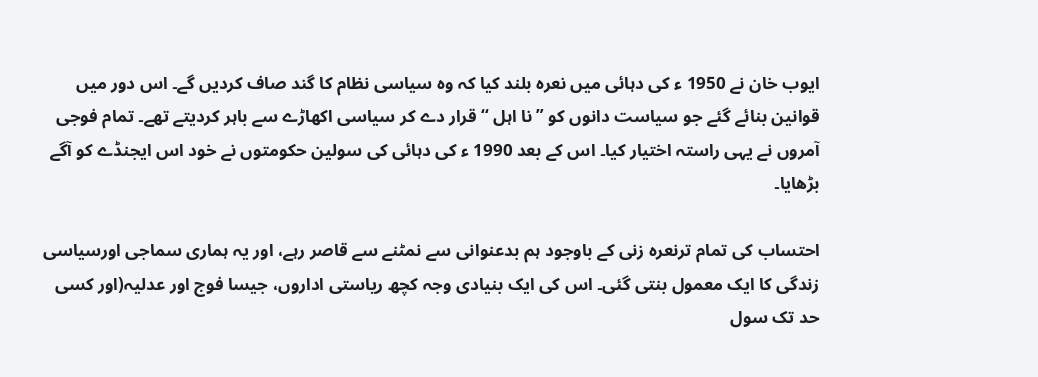ایوب خان نے 1950 ء کی دہائی میں نعرہ بلند کیا کہ وہ سیاسی نظام کا گند صاف کردیں گے۔ اس دور میں قوانین بنائے گئے جو سیاست دانوں کو ”نا اہل ‘‘ قرار دے کر سیاسی اکھاڑے سے باہر کردیتے تھے۔ تمام فوجی آمروں نے یہی راستہ اختیار کیا۔ اس کے بعد 1990 ء کی دہائی کی سولین حکومتوں نے خود اس ایجنڈے کو آگے بڑھایا۔

احتساب کی تمام ترنعرہ زنی کے باوجود ہم بدعنوانی سے نمٹنے سے قاصر رہے، اور یہ ہماری سماجی اورسیاسی زندگی کا ایک معمول بنتی گئی۔ اس کی ایک بنیادی وجہ کچھ ریاستی اداروں، جیسا فوج اور عدلیہ(اور کسی حد تک سول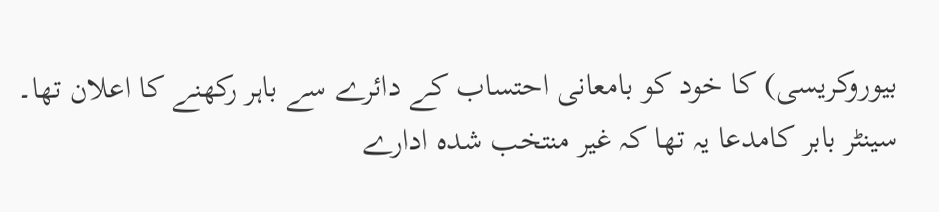بیوروکریسی) کا خود کو بامعانی احتساب کے دائرے سے باہر رکھنے کا اعلان تھا۔ سینٹر بابر کامدعا یہ تھا کہ غیر منتخب شدہ ادارے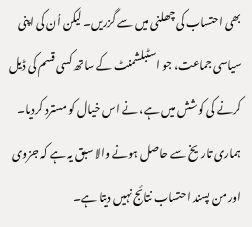بھی احتساب کی چھلنی میں سے گزریں۔ لیکن اُن کی اپنی سیاسی جماعت، جو اسٹبلشمنٹ کے ساتھ کسی قسم کی ڈیل کرنے کی کوشش میں ہے، نے اس خیال کو مسترد کردیا۔ ہماری تاریخ سے حاصل ہونے والا سبق یہ ہے کہ جزوی اور من پسند احتساب نتائج نہیں دیتا ہے۔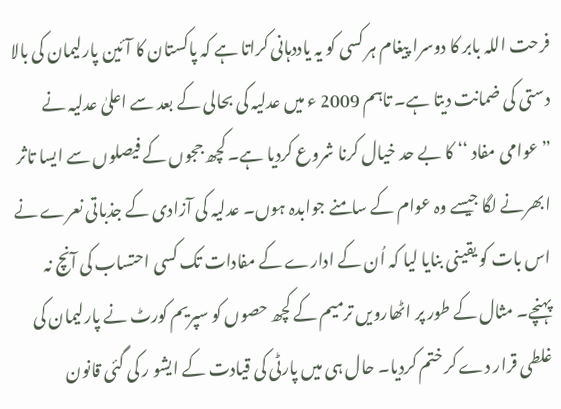فرحت اللہ بابر کا دوسرا پیغام ہر کسی کو یہ یاددہانی کراتا ہے کہ پاکستان کا آئین پارلیمان کی بالا دستی کی ضمانت دیتا ہے۔ تاہم 2009 ء میں عدلیہ کی بحالی کے بعد سے اعلیٰ عدلیہ نے ”عوامی مفاد ‘‘ کا بے حد خیال کرنا شروع کردیا ہے۔ کچھ ججوں کے فیصلوں سے ایسا تاثر ابھرنے لگا جیسے وہ عوام کے سامنے جوابدہ ہوں۔ عدلیہ کی آزادی کے جذباتی نعرے نے اس بات کو یقینی بنایا لیا کہ اُن کے ادارے کے مفادات تک کسی احتساب کی آنچ نہ پہنچے۔ مثال کے طور پر اٹھارویں ترمیم کے کچھ حصوں کو سپریم کورٹ نے پارلیمان کی غلطی قرار دے کر ختم کردیا۔ حال ہی میں پارٹی کی قیادت کے ایشو ر کی گئی قانون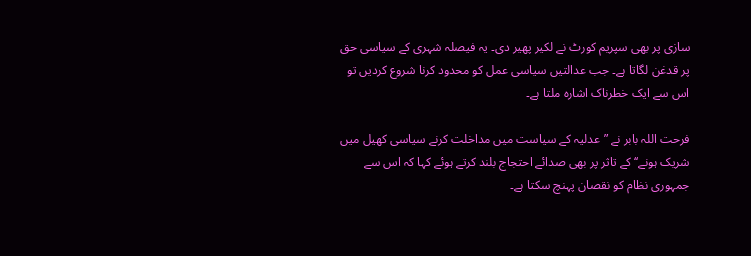سازی پر بھی سپریم کورٹ نے لکیر پھیر دی۔ یہ فیصلہ شہری کے سیاسی حق پر قدغن لگاتا ہے۔ جب عدالتیں سیاسی عمل کو محدود کرنا شروع کردیں تو اس سے ایک خطرناک اشارہ ملتا ہے۔

فرحت اللہ بابر نے ”عدلیہ کے سیاست میں مداخلت کرنے سیاسی کھیل میں شریک ہونے‘‘ کے تاثر پر بھی صدائے احتجاج بلند کرتے ہوئے کہا کہ اس سے جمہوری نظام کو نقصان پہنچ سکتا ہے۔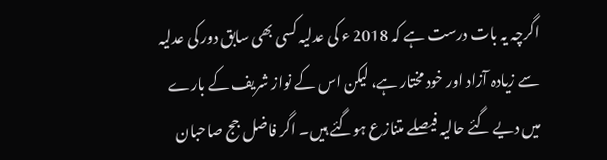اگرچہ یہ بات درست ہے کہ 2018 ء کی عدلیہ کسی بھی سابق دور کی عدلیہ سے زیادہ آزاد اور خود مختار ہے، لیکن اس کے نواز شریف کے بارے میں دیے گئے حالیہ فیصلے متنازع ہوگئے ہیں۔ اگر فاضل جج صاحبان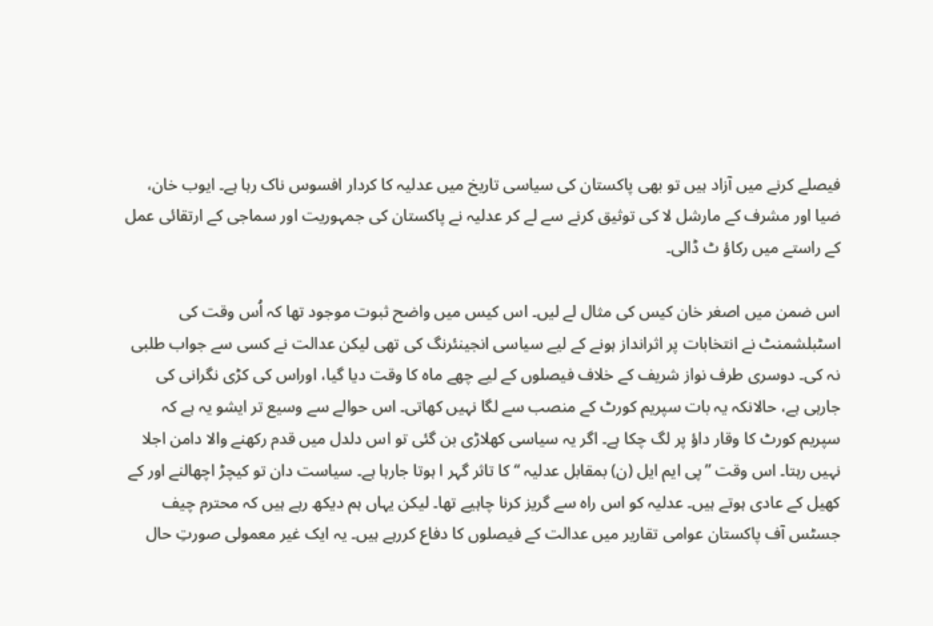فیصلے کرنے میں آزاد ہیں تو بھی پاکستان کی سیاسی تاریخ میں عدلیہ کا کردار افسوس ناک رہا ہے۔ ایوب خان، ضیا اور مشرف کے مارشل لا کی توثیق کرنے سے لے کر عدلیہ نے پاکستان کی جمہوریت اور سماجی کے ارتقائی عمل کے راستے میں رکاؤ ٹ ڈالی۔

اس ضمن میں اصغر خان کیس کی مثال لے لیں۔ اس کیس میں واضح ثبوت موجود تھا کہ اُس وقت کی اسٹبلشمنٹ نے انتخابات پر اثرانداز ہونے کے لیے سیاسی انجینئرنگ کی تھی لیکن عدالت نے کسی سے جواب طلبی نہ کی۔ دوسری طرف نواز شریف کے خلاف فیصلوں کے لیے چھے ماہ کا وقت دیا گیا، اوراس کی کڑی نگرانی کی جارہی ہے، حالانکہ یہ بات سپریم کورٹ کے منصب سے لگا نہیں کھاتی۔ اس حوالے سے وسیع تر ایشو یہ ہے کہ سپریم کورٹ کا وقار داؤ پر لگ چکا ہے۔ اگر یہ سیاسی کھلاڑی بن گئی تو اس دلدل میں قدم رکھنے والا دامن اجلا نہیں رہتا۔ اس وقت ”پی ایم ایل (ن) بمقابل عدلیہ ‘‘ کا تاثر گہر ا ہوتا جارہا ہے۔ سیاست دان تو کیچڑ اچھالنے اور کے کھیل کے عادی ہوتے ہیں۔ عدلیہ کو اس راہ سے گریز کرنا چاہیے تھا۔ لیکن یہاں ہم دیکھ رہے ہیں کہ محترم چیف جسٹس آف پاکستان عوامی تقاریر میں عدالت کے فیصلوں کا دفاع کررہے ہیں۔ یہ ایک غیر معمولی صورتِ حال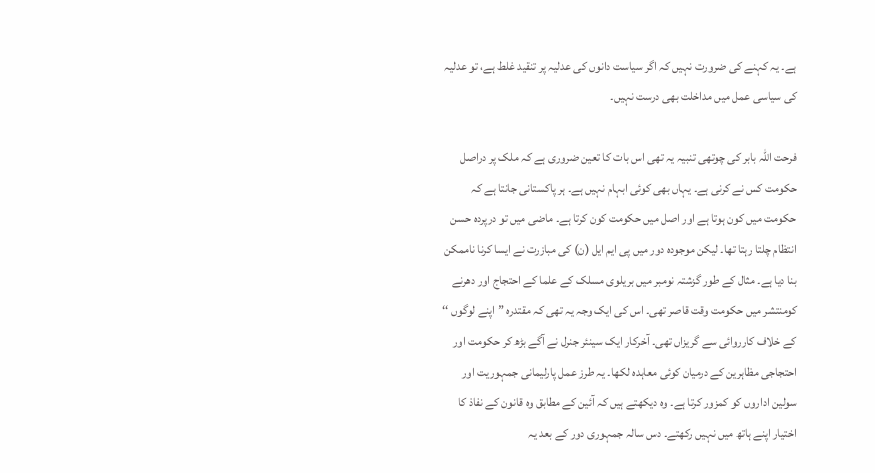ہے۔ یہ کہنے کی ضرورت نہیں کہ اگر سیاست دانوں کی عدلیہ پر تنقید غلط ہے، تو عدلیہ کی سیاسی عمل میں مداخلت بھی درست نہیں۔

فرحت اللہ بابر کی چوتھی تنبیہ یہ تھی اس بات کا تعین ضروری ہے کہ ملک پر دراصل حکومت کس نے کرنی ہے۔ یہاں بھی کوئی ابہام نہیں ہے۔ ہر پاکستانی جانتا ہے کہ حکومت میں کون ہوتا ہے اور اصل میں حکومت کون کرتا ہے۔ ماضی میں تو درپردہ حسن انتظام چلتا رہتا تھا۔ لیکن موجودہ دور میں پی ایم ایل (ن) کی مبازرت نے ایسا کرنا ناممکن بنا دیا ہے۔ مثال کے طور گزشتہ نومبر میں بریلوی مسلک کے علما کے احتجاج اور دھرنے کومنتشر میں حکومت وقت قاصر تھی۔ اس کی ایک وجہ یہ تھی کہ مقتدرہ ”اپنے لوگوں ‘‘ کے خلاف کارروائی سے گریزاں تھی۔ آخرکار ایک سینئر جنرل نے آگے بڑھ کر حکومت اور احتجاجی مظاہرین کے درمیان کوئی معاہدہ لکھا۔ یہ طرز عمل پارلیمانی جمہوریت اور سولین اداروں کو کمزور کرتا ہے۔ وہ دیکھتے ہیں کہ آئین کے مطابق وہ قانون کے نفاذ کا اختیار اپنے ہاتھ میں نہیں رکھتے۔ دس سالہ جمہوری دور کے بعد یہ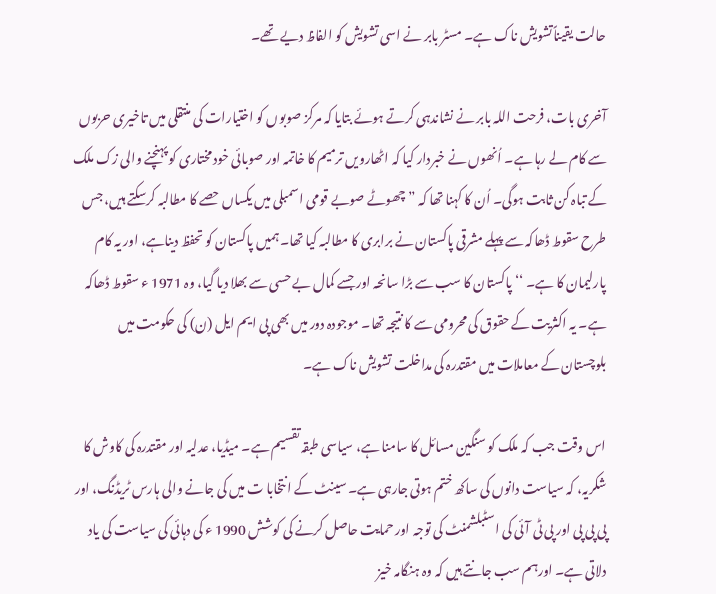حالت یقیناًتشویش ناک ہے۔ مسٹر بابر نے اسی تشویش کو الفاظ دیے تھے۔

آخری بات، فرحت اللہ بابر نے نشاندہی کرتے ہوئے بتایا کہ مرکز صوبوں کو اختیارات کی منتقلی میں تاخیری حربوں سے کام لے رہا ہے۔ اُنھوں نے خبردار کیا کہ اٹھارویں ترمیم کا خاتمہ اور صوبائی خود مختاری کو پہنچنے والی زک ملک کے تباہ کن ثابت ہوگی۔ اُن کا کہنا تھا کہ ”چھوٹے صوبے قومی اسمبلی میں یکساں حصے کا مطالبہ کرسکتے ہیں، جس طرح سقوط ڈھاکہ سے پہلے مشرقی پاکستان نے برابری کا مطالبہ کیا تھا۔ ہمیں پاکستان کو تحفظ دیناہے، اور یہ کام پارلیمان کا ہے۔ ‘‘پاکستان کا سب سے بڑا سانحہ اور جسے کمال بے حسی سے بھلا دیا گیا، وہ 1971 ء سقوط ڈھاکہ ہے۔ یہ اکثریت کے حقوق کی محرومی سے کا نتیجہ تھا۔ موجودہ دور میں بھی پی ایم ایل (ن) کی حکومت میں بلوچستان کے معاملات میں مقتدرہ کی مداخلت تشویش ناک ہے۔

اس وقت جب کہ ملک کو سنگین مسائل کا سامنا ہے، سیاسی طبقہ تقسیم ہے۔ میڈیا، عدلیہ اور مقتدرہ کی کاوش کا شکریہ، کہ سیاست دانوں کی ساکھ ختم ہوتی جارہی ہے۔ سینٹ کے انتخابا ت میں کی جانے والی ہارس ٹریڈنگ، اور پی پی پی اور پی ٹی آئی کی اسٹبلشمنٹ کی توجہ اور حمایت حاصل کرنے کی کوشش 1990 ء کی دہائی کی سیاست کی یاد دلاتی ہے۔ اورہم سب جانتے ہیں کہ وہ ہنگامہ خیز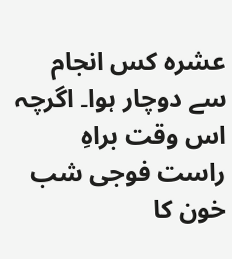عشرہ کس انجام سے دوچار ہوا۔ اگرچہ اس وقت براہِ راست فوجی شب خون کا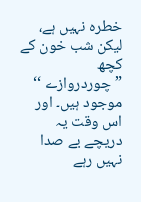خطرہ نہیں ہے، لیکن شب خون کے کچھ ”چوردروازے ‘‘ موجود ہیں۔ اور اس وقت یہ دریچے بے صدا نہیں رہے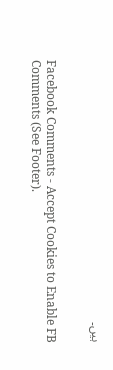ہیں۔


Facebook Comments - Accept Cookies to Enable FB Comments (See Footer).